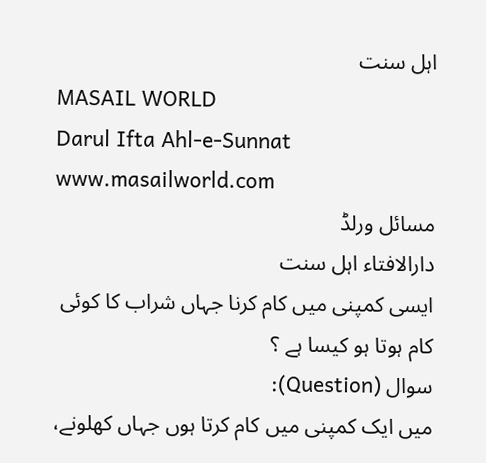اہل سنت
MASAIL WORLD
Darul Ifta Ahl-e-Sunnat
www.masailworld.com
مسائل ورلڈ
دارالافتاء اہل سنت
ایسی کمپنی میں کام کرنا جہاں شراب کا کوئی کام ہوتا ہو کیسا ہے ؟
سوال (Question):
میں ایک کمپنی میں کام کرتا ہوں جہاں کھلونے،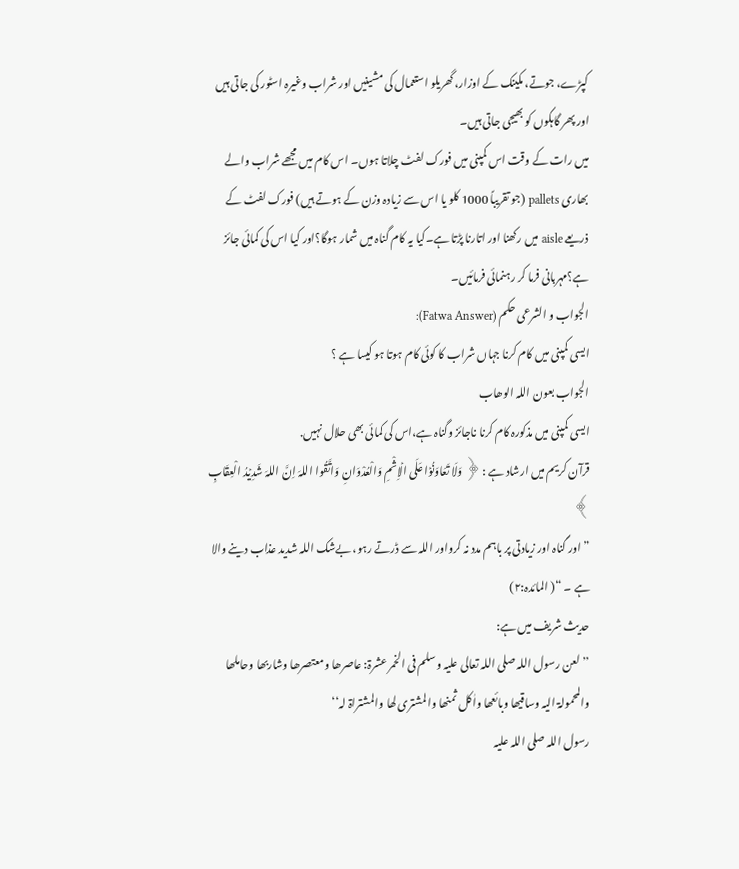کپڑے، جوتے، مکینک کے اوزار، گھریلو استعمال کی مشینیں اور شراب وغیرہ اسٹور کی جاتی ہیں اور پھر گاہکوں کو بھیجی جاتی ہیں۔
میں رات کے وقت اس کمپنی میں فورک لفٹ چلاتا ہوں۔ اس کام میں مجھے شراب والے بھاری pallets (جو تقریباً 1000 کلو یا اس سے زیادہ وزن کے ہوتے ہیں) فورک لفٹ کے ذریعے aisle میں رکھنا اور اتارنا پڑتا ہے۔کیا یہ کام گناہ میں شمار ہوگا؟اور کیا اس کی کمائی جائز ہے؟مہربانی فرما کر رہنمائی فرمائیں۔
الجواب و الشرعی حکم (Fatwa Answer):
ایسی کمپنی میں کام کرنا جہاں شراب کا کوئی کام ہوتا ہو کیسا ہے ؟
الجواب بعون اللہ الوھاب
ایسی کمپنی میں مذکورہ کام کرنا ناجائز وگناہ ہے،اس کی کمائی بھی حلال نہیں.
قرآن کریم میں ارشاد ہے : ﴿ وَلَا تَعَاوَنُوۡا عَلَی الۡاِثْمِ وَالْعُدْوَانِ وَاتَّقُوا اللہَ اِنَّ اللہَ شَدِیۡدُ الْعِقَابِ ﴾
”اور گناہ اور زیادتی پر باہم مدد نہ کرواور اللہ سے ڈرتے رہو، بےشک اللہ شدید عذاب دینے والا ہے ۔ “( المائدہ:٢)
حدیث شریف میں ہے:
’’لعن رسول اللہ صلی اللہ تعالی علیہ وسلم فی الخمر عشرۃ: عاصرھا ومعتصرھا وشاربھا وحاملھا والمحمولۃ الیہ وساقیھا وبائعھا واٰکل ثمنھا والمشتری لھا والمشتراۃ لہ‘‘
رسول اللہ صلی اللہ علیہ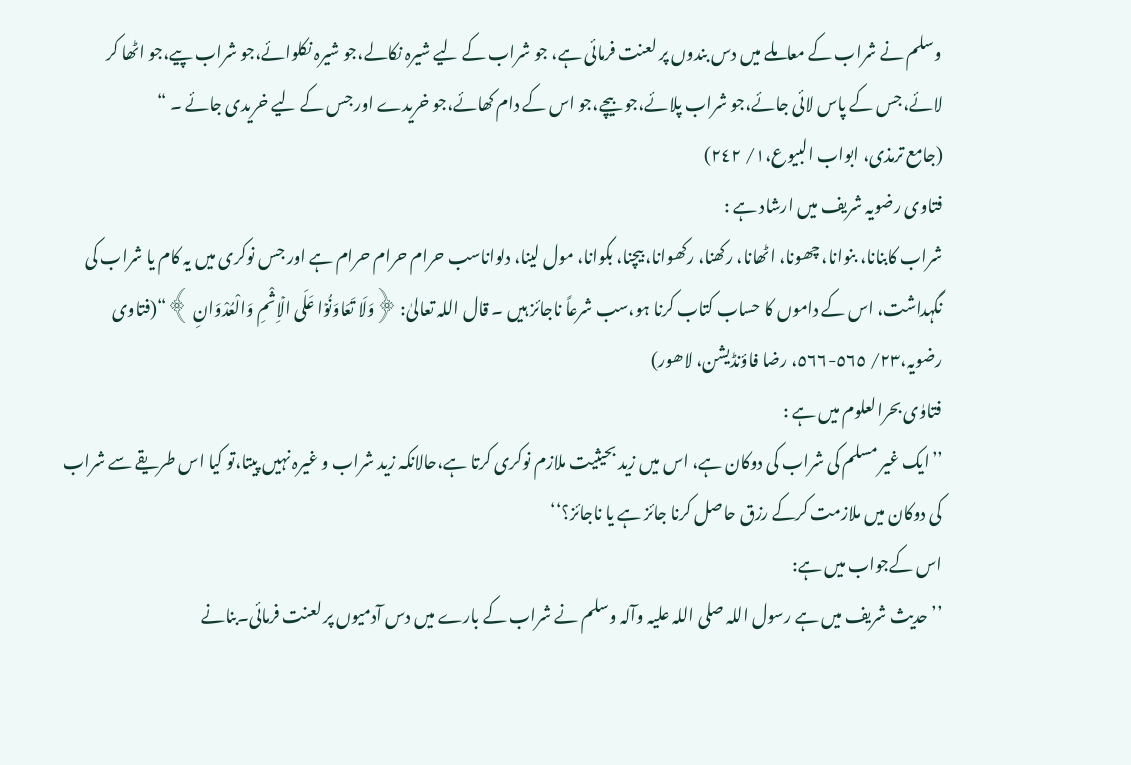وسلم نے شراب کے معاملے میں دس بندوں پر لعنت فرمائی ہے، جو شراب کے لیے شیرہ نکالے،جو شیرہ نکلوائے،جو شراب پیے،جو اٹھا کر لائے،جس کے پاس لائی جائے،جو شراب پلائے،جو بیچے،جو اس کے دام کھائے،جو خریدے اور جس کے لیے خریدی جائے ۔ “
(جامع ترمذی، ابواب البیوع،١/ ٢٤٢)
فتاوی رضویہ شریف میں ارشاد ہے :
شراب کابنانا، بنوانا، چھونا، اٹھانا، رکھنا، رکھوانا، بیچنا، بکوانا، مول لینا، دلواناسب حرام حرام حرام ہے اور جس نوکری میں یہ کام یا شراب کی نگہداشت، اس کے داموں کا حساب کتاب کرنا ہو،سب شرعاً ناجائز ہیں ۔ قال اللہ تعالیٰ: ﴿وَلَا تَعَاوَنُوۡا عَلَی الۡاِثْمِ وَالْعُدْوَانِ ﴾“(فتاوی رضویہ،٢٣/ ٥٦٥-٥٦٦، رضا فاؤنڈیشن، لاھور)
فتاوٰی بحرالعلوم میں ہے :
’’ایک غیر مسلم کی شراب کی دوکان ہے، اس میں زید بحیثیت ملازم نوکری کرتا ہے،حالانکہ زید شراب و غیرہ نہیں پیتا،تو کیا اس طریقے سے شراب کی دوکان میں ملازمت کرکے رزق حاصل کرنا جائز ہے یا ناجائز؟‘‘
اس کےجواب میں ہے:
’’حدیث شریف میں ہے رسول اللہ صلی اللہ علیہ وآلہ وسلم نے شراب کے بارے میں دس آدمیوں پر لعنت فرمائی۔بنانے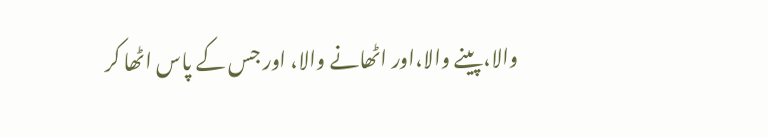والا،پینے والا،اور اٹھانے والا، اور جس کے پاس اٹھا کر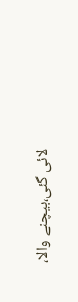لائی گئی،بیچنے والا،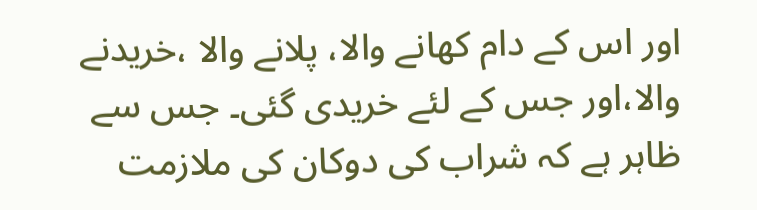اور اس کے دام کھانے والا، پلانے والا ،خریدنے والا،اور جس کے لئے خریدی گئی۔ جس سے ظاہر ہے کہ شراب کی دوکان کی ملازمت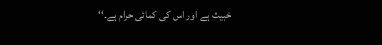خبیث ہے اور اس کی کمائی حرام ہے۔‘‘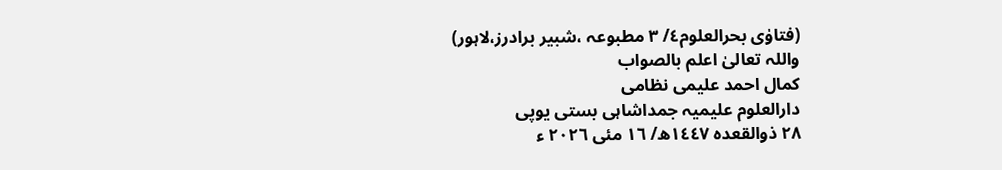(فتاوٰی بحرالعلوم٤/ ٣ مطبوعہ ،شبیر برادرز،لاہور)
واللہ تعالیٰ اعلم بالصواب
کمال احمد علیمی نظامی
دارالعلوم علیمیہ جمداشاہی بستی یوپی
٢٨ ذوالقعدہ ١٤٤٧ھ/ ١٦ مئی ٢٠٢٦ ء